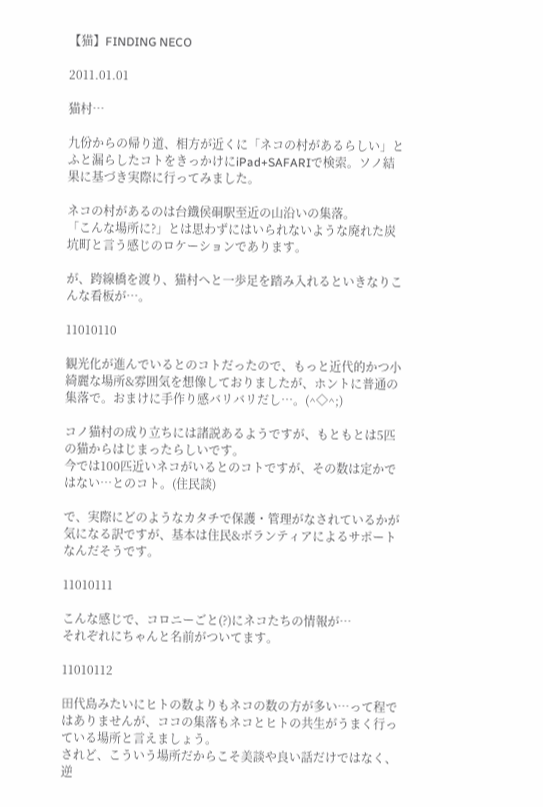【猫】FINDING NECO

2011.01.01

猫村…

九份からの帰り道、相方が近くに「ネコの村があるらしい」とふと漏らしたコトをきっかけにiPad+SAFARIで検索。ソノ結果に基づき実際に行ってみました。

ネコの村があるのは台鐡侯硐駅至近の山沿いの集落。
「こんな場所に?」とは思わずにはいられないような廃れた炭坑町と言う感じのロケーションであります。

が、跨線橋を渡り、猫村へと一歩足を踏み入れるといきなりこんな看板が…。

11010110

観光化が進んでいるとのコトだったので、もっと近代的かつ小綺麗な場所&雰囲気を想像しておりましたが、ホントに普通の集落で。おまけに手作り感バリバリだし…。(^◇^;)

コノ猫村の成り立ちには諸説あるようですが、もともとは5匹の猫からはじまったらしいです。
今では100匹近いネコがいるとのコトですが、その数は定かではない…とのコト。(住民談)

で、実際にどのようなカタチで保護・管理がなされているかが気になる訳ですが、基本は住民&ボランティアによるサポートなんだそうです。

11010111

こんな感じで、コロニーごと(?)にネコたちの情報が…
それぞれにちゃんと名前がついてます。

11010112

田代島みたいにヒトの数よりもネコの数の方が多い…って程ではありませんが、ココの集落もネコとヒトの共生がうまく行っている場所と言えましょう。
されど、こういう場所だからこそ美談や良い話だけではなく、逆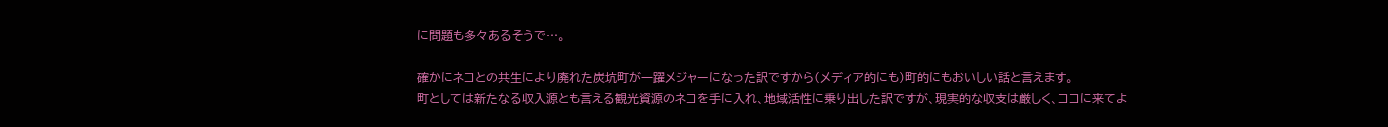に問題も多々あるそうで…。

確かにネコとの共生により廃れた炭坑町が一躍メジャーになった訳ですから(メディア的にも)町的にもおいしい話と言えます。
町としては新たなる収入源とも言える観光資源のネコを手に入れ、地域活性に乗り出した訳ですが、現実的な収支は厳しく、ココに来てよ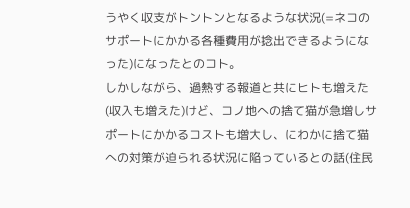うやく収支がトントンとなるような状況(=ネコのサポートにかかる各種費用が捻出できるようになった)になったとのコト。
しかしながら、過熱する報道と共にヒトも増えた(収入も増えた)けど、コノ地への捨て猫が急増しサポートにかかるコストも増大し、にわかに捨て猫への対策が迫られる状況に陥っているとの話(住民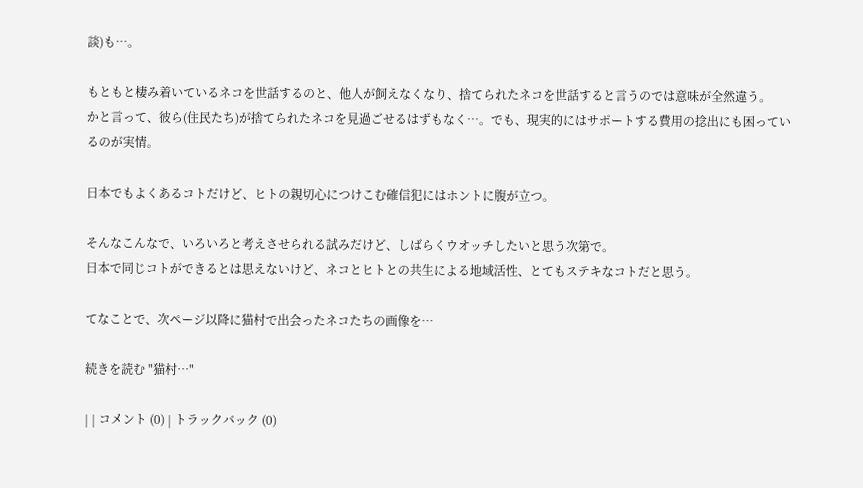談)も…。

もともと棲み着いているネコを世話するのと、他人が飼えなくなり、捨てられたネコを世話すると言うのでは意味が全然違う。
かと言って、彼ら(住民たち)が捨てられたネコを見過ごせるはずもなく…。でも、現実的にはサポートする費用の捻出にも困っているのが実情。

日本でもよくあるコトだけど、ヒトの親切心につけこむ確信犯にはホントに腹が立つ。

そんなこんなで、いろいろと考えさせられる試みだけど、しばらくウオッチしたいと思う次第で。
日本で同じコトができるとは思えないけど、ネコとヒトとの共生による地域活性、とてもステキなコトだと思う。

てなことで、次ページ以降に猫村で出会ったネコたちの画像を…

続きを読む "猫村…"

| | コメント (0) | トラックバック (0)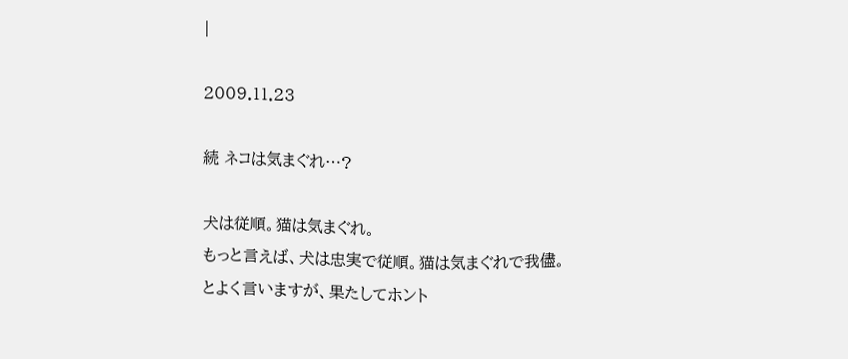|

2009.11.23

続 ネコは気まぐれ…?

犬は従順。猫は気まぐれ。
もっと言えば、犬は忠実で従順。猫は気まぐれで我儘。
とよく言いますが、果たしてホント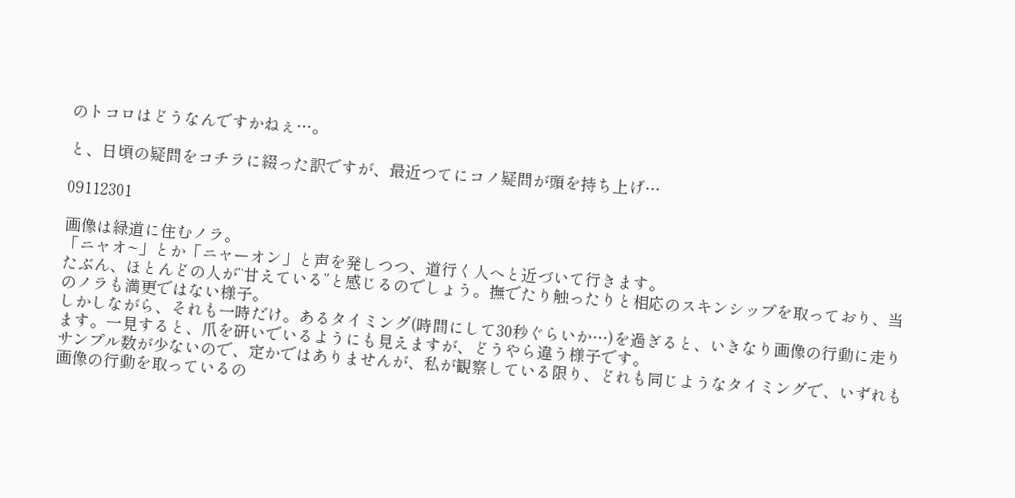のトコロはどうなんですかねぇ…。

と、日頃の疑問をコチラに綴った訳ですが、最近つてにコノ疑問が頭を持ち上げ…

09112301

画像は緑道に住むノラ。
「ニャオ~」とか「ニャーオン」と声を発しつつ、道行く人へと近づいて行きます。
たぶん、ほとんどの人が“甘えている”と感じるのでしょう。撫でたり触ったりと相応のスキンシップを取っており、当のノラも満更ではない様子。
しかしながら、それも一時だけ。あるタイミング(時間にして30秒ぐらいか…)を過ぎると、いきなり画像の行動に走ります。一見すると、爪を研いでいるようにも見えますが、どうやら違う様子です。
サンプル数が少ないので、定かではありませんが、私が観察している限り、どれも同じようなタイミングで、いずれも画像の行動を取っているの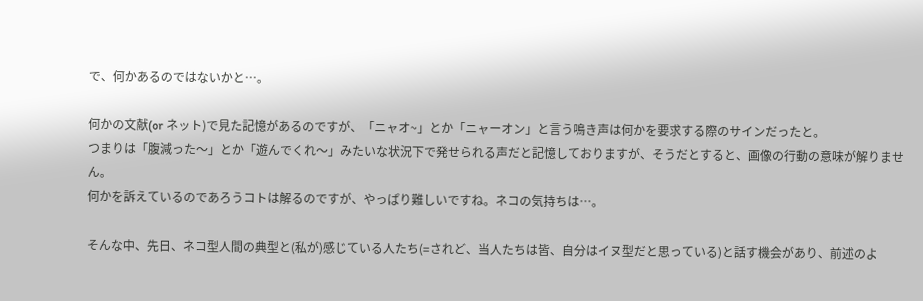で、何かあるのではないかと…。

何かの文献(or ネット)で見た記憶があるのですが、「ニャオ~」とか「ニャーオン」と言う鳴き声は何かを要求する際のサインだったと。
つまりは「腹減った〜」とか「遊んでくれ〜」みたいな状況下で発せられる声だと記憶しておりますが、そうだとすると、画像の行動の意味が解りません。
何かを訴えているのであろうコトは解るのですが、やっぱり難しいですね。ネコの気持ちは…。

そんな中、先日、ネコ型人間の典型と(私が)感じている人たち(=されど、当人たちは皆、自分はイヌ型だと思っている)と話す機会があり、前述のよ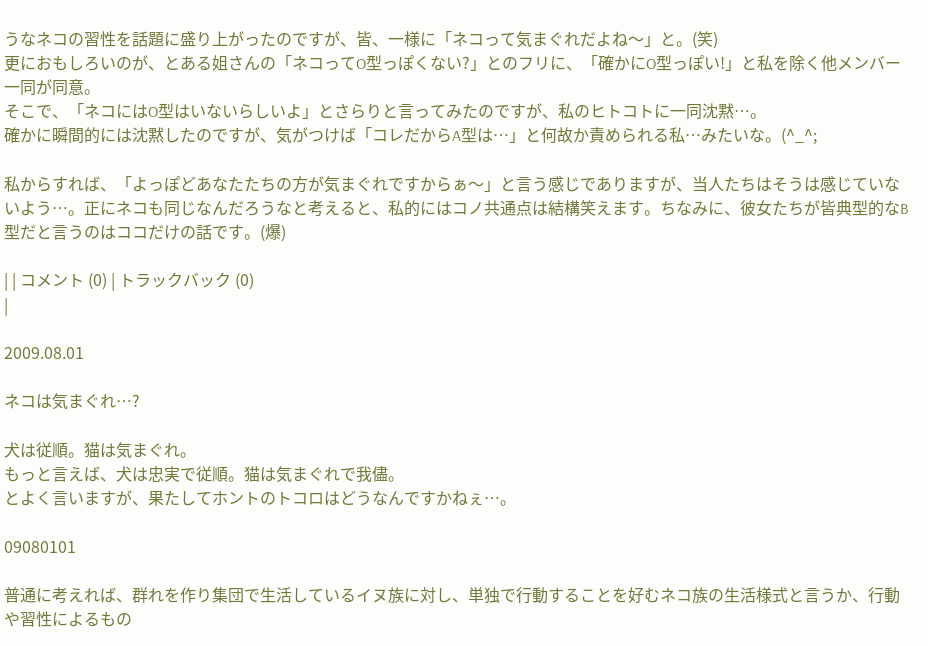うなネコの習性を話題に盛り上がったのですが、皆、一様に「ネコって気まぐれだよね〜」と。(笑)
更におもしろいのが、とある姐さんの「ネコってO型っぽくない?」とのフリに、「確かにO型っぽい!」と私を除く他メンバー一同が同意。
そこで、「ネコにはO型はいないらしいよ」とさらりと言ってみたのですが、私のヒトコトに一同沈黙…。
確かに瞬間的には沈黙したのですが、気がつけば「コレだからA型は…」と何故か責められる私…みたいな。(^_^;

私からすれば、「よっぽどあなたたちの方が気まぐれですからぁ〜」と言う感じでありますが、当人たちはそうは感じていないよう…。正にネコも同じなんだろうなと考えると、私的にはコノ共通点は結構笑えます。ちなみに、彼女たちが皆典型的なB型だと言うのはココだけの話です。(爆)

| | コメント (0) | トラックバック (0)
|

2009.08.01

ネコは気まぐれ…?

犬は従順。猫は気まぐれ。
もっと言えば、犬は忠実で従順。猫は気まぐれで我儘。
とよく言いますが、果たしてホントのトコロはどうなんですかねぇ…。

09080101

普通に考えれば、群れを作り集団で生活しているイヌ族に対し、単独で行動することを好むネコ族の生活様式と言うか、行動や習性によるもの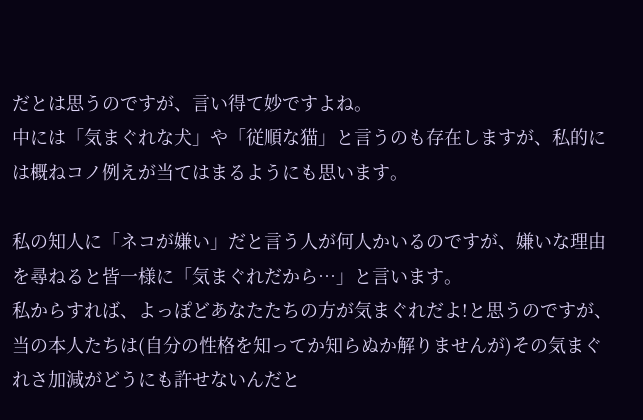だとは思うのですが、言い得て妙ですよね。
中には「気まぐれな犬」や「従順な猫」と言うのも存在しますが、私的には概ねコノ例えが当てはまるようにも思います。

私の知人に「ネコが嫌い」だと言う人が何人かいるのですが、嫌いな理由を尋ねると皆一様に「気まぐれだから…」と言います。
私からすれば、よっぽどあなたたちの方が気まぐれだよ!と思うのですが、当の本人たちは(自分の性格を知ってか知らぬか解りませんが)その気まぐれさ加減がどうにも許せないんだと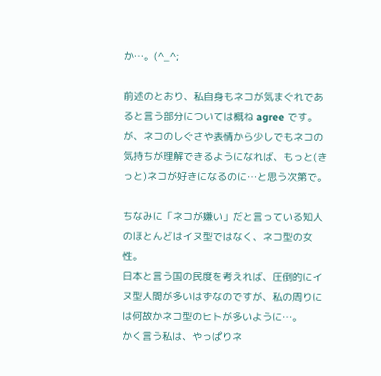か…。(^_^;

前述のとおり、私自身もネコが気まぐれであると言う部分については概ね agree です。
が、ネコのしぐさや表情から少しでもネコの気持ちが理解できるようになれば、もっと(きっと)ネコが好きになるのに…と思う次第で。

ちなみに「ネコが嫌い」だと言っている知人のほとんどはイヌ型ではなく、ネコ型の女性。
日本と言う国の民度を考えれば、圧倒的にイヌ型人間が多いはずなのですが、私の周りには何故かネコ型のヒトが多いように…。
かく言う私は、やっぱりネ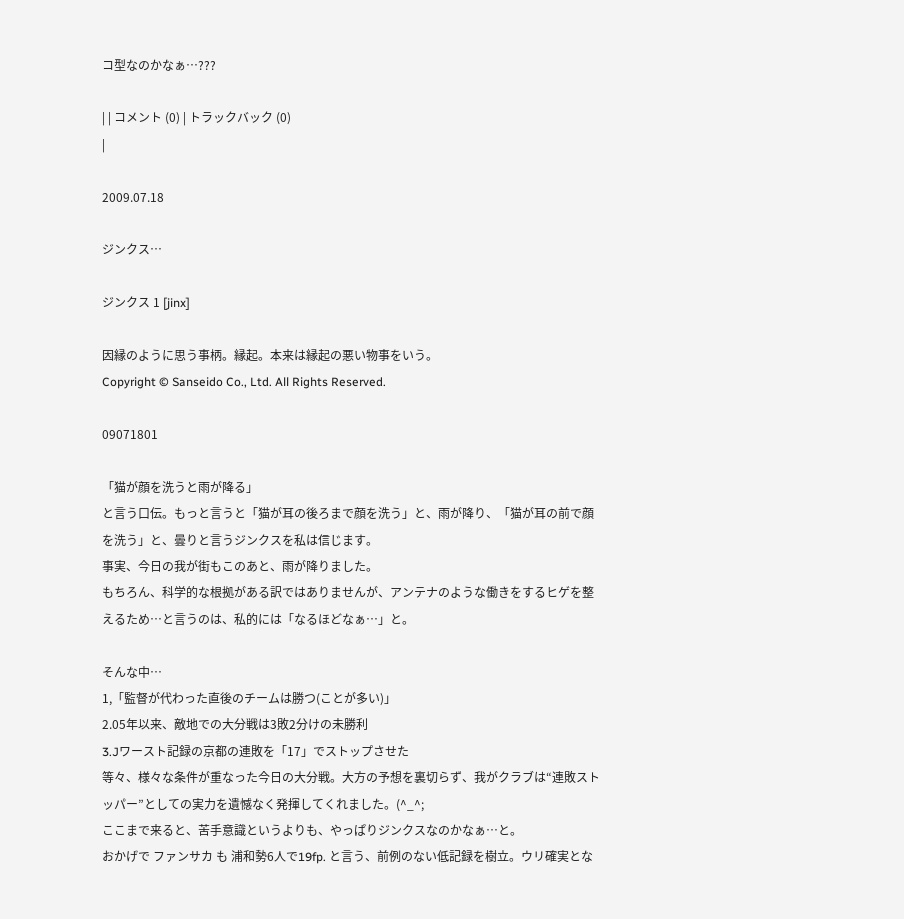コ型なのかなぁ…???

| | コメント (0) | トラックバック (0)
|

2009.07.18

ジンクス…

ジンクス 1 [jinx]

因縁のように思う事柄。縁起。本来は縁起の悪い物事をいう。
Copyright © Sanseido Co., Ltd. All Rights Reserved.

09071801

「猫が顔を洗うと雨が降る」
と言う口伝。もっと言うと「猫が耳の後ろまで顔を洗う」と、雨が降り、「猫が耳の前で顔を洗う」と、曇りと言うジンクスを私は信じます。
事実、今日の我が街もこのあと、雨が降りました。
もちろん、科学的な根拠がある訳ではありませんが、アンテナのような働きをするヒゲを整えるため…と言うのは、私的には「なるほどなぁ…」と。

そんな中…
1,「監督が代わった直後のチームは勝つ(ことが多い)」
2.05年以来、敵地での大分戦は3敗2分けの未勝利
3.Jワースト記録の京都の連敗を「17」でストップさせた
等々、様々な条件が重なった今日の大分戦。大方の予想を裏切らず、我がクラブは“連敗ストッパー”としての実力を遺憾なく発揮してくれました。(^_^;
ここまで来ると、苦手意識というよりも、やっぱりジンクスなのかなぁ…と。
おかげで ファンサカ も 浦和勢6人で19fp. と言う、前例のない低記録を樹立。ウリ確実とな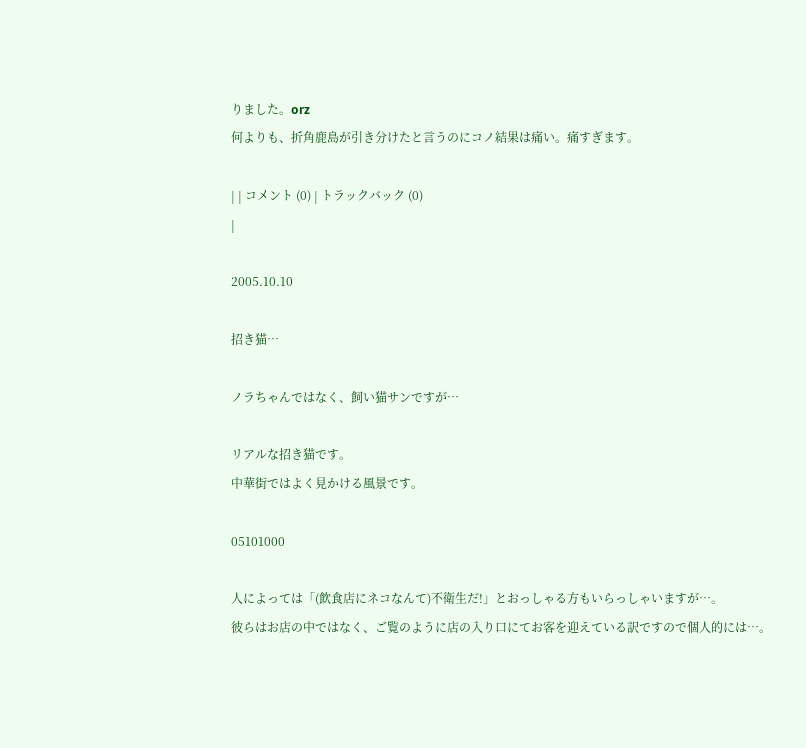りました。orz
何よりも、折角鹿島が引き分けたと言うのにコノ結果は痛い。痛すぎます。

| | コメント (0) | トラックバック (0)
|

2005.10.10

招き猫…

ノラちゃんではなく、飼い猫サンですが…

リアルな招き猫です。
中華街ではよく見かける風景です。

05101000

人によっては「(飲食店にネコなんて)不衛生だ!」とおっしゃる方もいらっしゃいますが…。
彼らはお店の中ではなく、ご覧のように店の入り口にてお客を迎えている訳ですので個人的には…。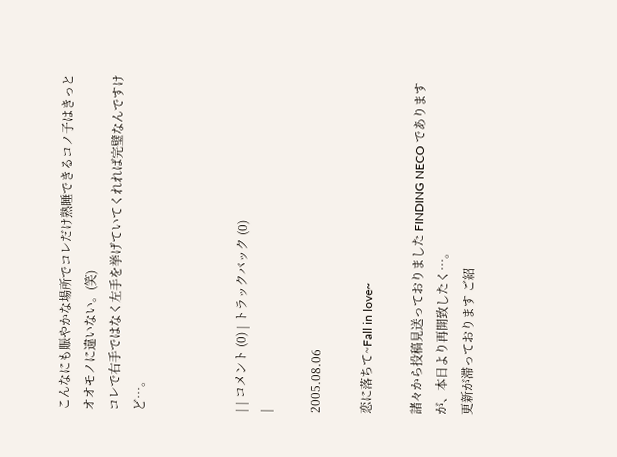こんなにも賑やかな場所でコレだけ熟睡できるコノ子はきっとオオモノに違いない。(笑)
コレで右手ではなく左手を挙げていてくれれば完璧なんですけど…。



| | コメント (0) | トラックバック (0)
|

2005.08.06

恋に落ちて~Fall in love~

諸々から投稿見送っておりました FINDING NECO でありますが、本日より再開致したく…。
更新が滞っております ご紹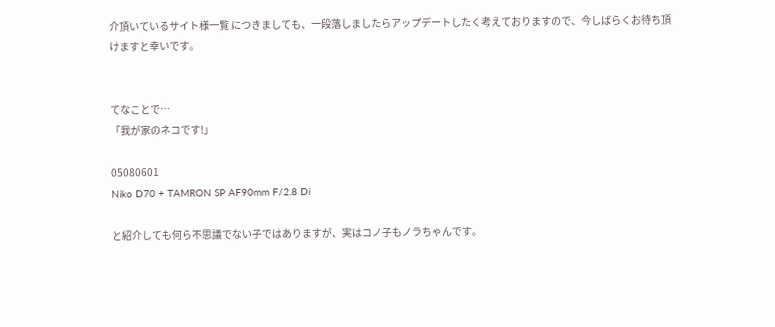介頂いているサイト様一覧 につきましても、一段落しましたらアップデートしたく考えておりますので、今しばらくお待ち頂けますと幸いです。


てなことで…
「我が家のネコです!」

05080601
Niko D70 + TAMRON SP AF90mm F/2.8 Di

と紹介しても何ら不思議でない子ではありますが、実はコノ子もノラちゃんです。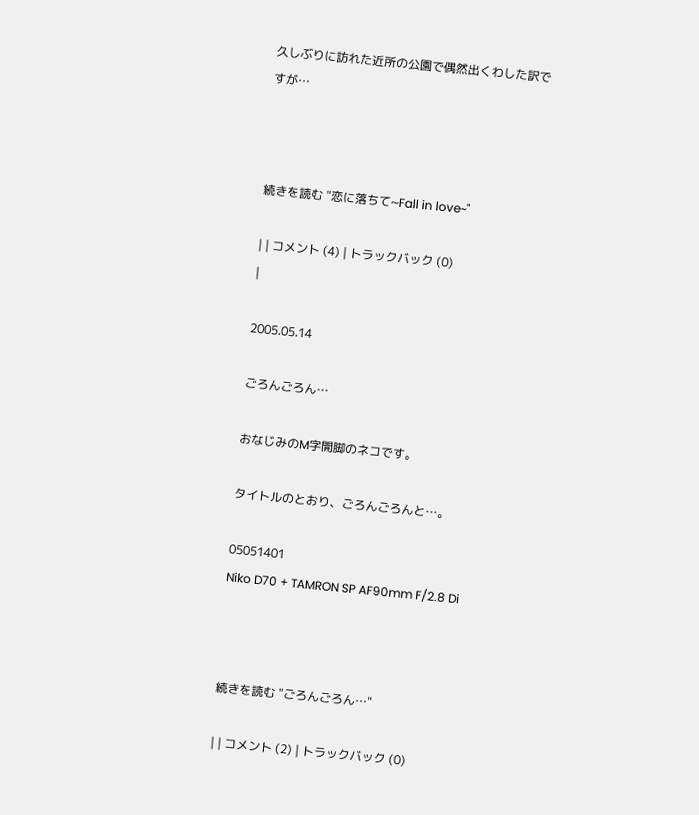久しぶりに訪れた近所の公園で偶然出くわした訳ですが…



続きを読む "恋に落ちて~Fall in love~"

| | コメント (4) | トラックバック (0)
|

2005.05.14

ごろんごろん…

おなじみのM字開脚のネコです。

タイトルのとおり、ごろんごろんと…。

05051401
Niko D70 + TAMRON SP AF90mm F/2.8 Di



続きを読む "ごろんごろん…"

| | コメント (2) | トラックバック (0)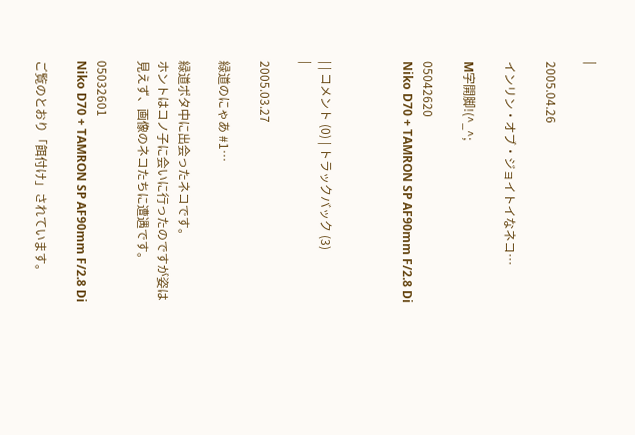|

2005.04.26

インリン・オブ・ジョイトイなネコ…

M字開脚!(^_^;

05042620
Niko D70 + TAMRON SP AF90mm F/2.8 Di



| | コメント (0) | トラックバック (3)
|

2005.03.27

緑道のにゃあ #1…

緑道ポタ中に出会ったネコです。
ホントはコノ子に会いに行ったのですが姿は見えず、画像のネコたちに遭遇です。

05032601
Niko D70 + TAMRON SP AF90mm F/2.8 Di

ご覧のとおり「餌付け」されています。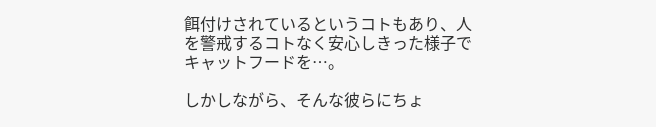餌付けされているというコトもあり、人を警戒するコトなく安心しきった様子でキャットフードを…。

しかしながら、そんな彼らにちょ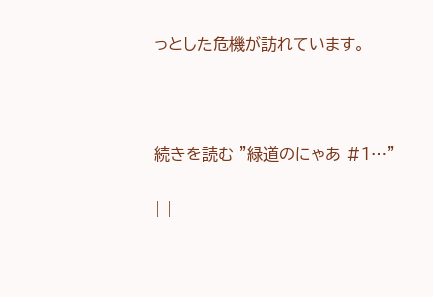っとした危機が訪れています。



続きを読む "緑道のにゃあ #1…"

| |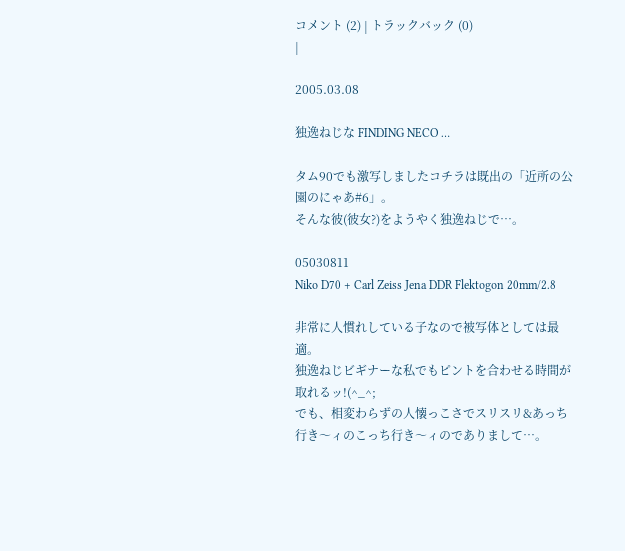コメント (2) | トラックバック (0)
|

2005.03.08

独逸ねじな FINDING NECO …

タム90でも激写しましたコチラは既出の「近所の公園のにゃあ#6」。
そんな彼(彼女?)をようやく独逸ねじで…。

05030811
Niko D70 + Carl Zeiss Jena DDR Flektogon 20mm/2.8

非常に人慣れしている子なので被写体としては最適。
独逸ねじビギナーな私でもピントを合わせる時間が取れるッ!(^_^;
でも、相変わらずの人懐っこさでスリスリ&あっち行き〜ィのこっち行き〜ィのでありまして…。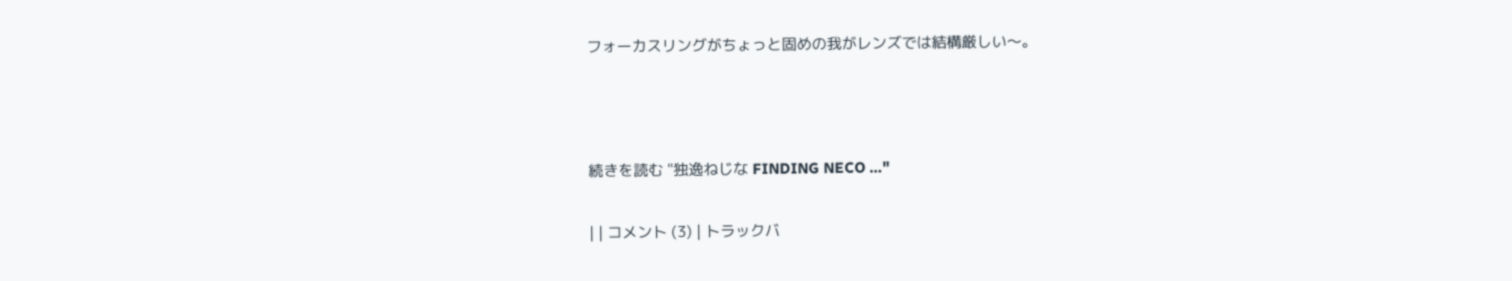フォーカスリングがちょっと固めの我がレンズでは結構厳しい〜。



続きを読む "独逸ねじな FINDING NECO …"

| | コメント (3) | トラックバ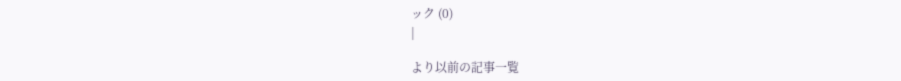ック (0)
|

より以前の記事一覧